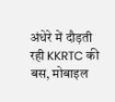अंधेरे में दौड़ती रही KKRTC की बस, मोबाइल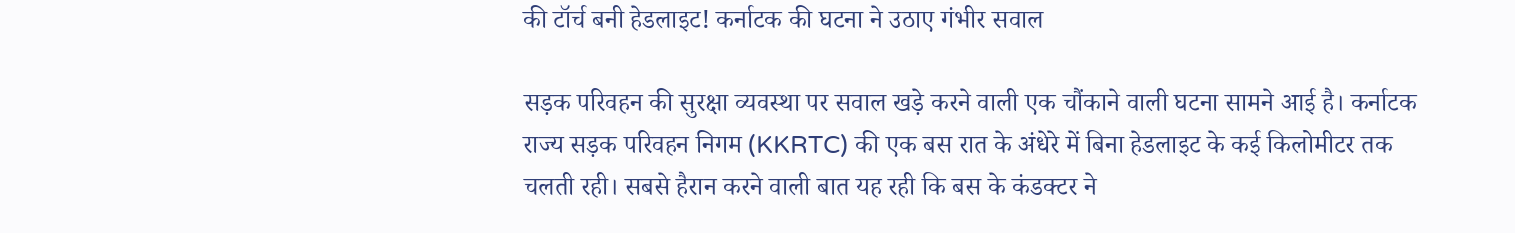की टॉर्च बनी हेडलाइट! कर्नाटक की घटना ने उठाए गंभीर सवाल

सड़क परिवहन की सुरक्षा व्यवस्था पर सवाल खड़े करने वाली एक चौंकाने वाली घटना सामने आई है। कर्नाटक राज्य सड़क परिवहन निगम (KKRTC) की एक बस रात के अंधेरे में बिना हेडलाइट के कई किलोमीटर तक चलती रही। सबसे हैरान करने वाली बात यह रही कि बस के कंडक्टर ने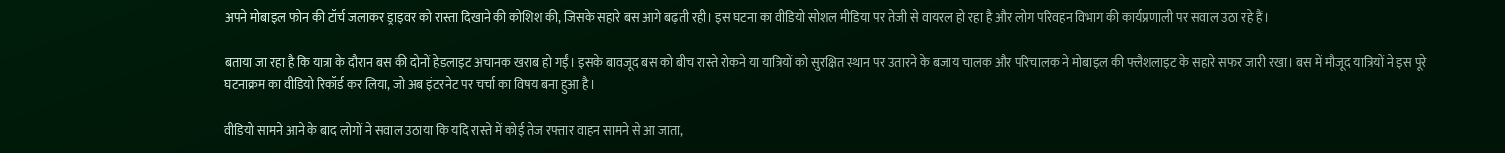अपने मोबाइल फोन की टॉर्च जलाकर ड्राइवर को रास्ता दिखाने की कोशिश की, जिसके सहारे बस आगे बढ़ती रही। इस घटना का वीडियो सोशल मीडिया पर तेजी से वायरल हो रहा है और लोग परिवहन विभाग की कार्यप्रणाली पर सवाल उठा रहे हैं।

बताया जा रहा है कि यात्रा के दौरान बस की दोनों हेडलाइट अचानक खराब हो गईं। इसके बावजूद बस को बीच रास्ते रोकने या यात्रियों को सुरक्षित स्थान पर उतारने के बजाय चालक और परिचालक ने मोबाइल की फ्लैशलाइट के सहारे सफर जारी रखा। बस में मौजूद यात्रियों ने इस पूरे घटनाक्रम का वीडियो रिकॉर्ड कर लिया, जो अब इंटरनेट पर चर्चा का विषय बना हुआ है।

वीडियो सामने आने के बाद लोगों ने सवाल उठाया कि यदि रास्ते में कोई तेज रफ्तार वाहन सामने से आ जाता,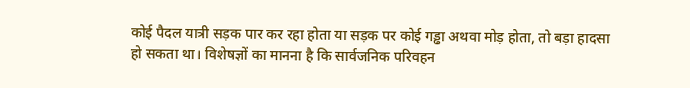कोई पैदल यात्री सड़क पार कर रहा होता या सड़क पर कोई गड्ढा अथवा मोड़ होता, तो बड़ा हादसा हो सकता था। विशेषज्ञों का मानना है कि सार्वजनिक परिवहन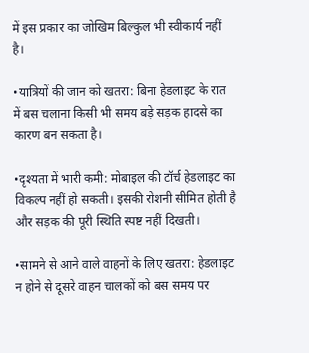में इस प्रकार का जोखिम बिल्कुल भी स्वीकार्य नहीं है।

•यात्रियों की जान को खतरा: बिना हेडलाइट के रात में बस चलाना किसी भी समय बड़े सड़क हादसे का कारण बन सकता है।

•दृश्यता में भारी कमी: मोबाइल की टॉर्च हेडलाइट का विकल्प नहीं हो सकती। इसकी रोशनी सीमित होती है और सड़क की पूरी स्थिति स्पष्ट नहीं दिखती।

•सामने से आने वाले वाहनों के लिए खतरा: हेडलाइट न होने से दूसरे वाहन चालकों को बस समय पर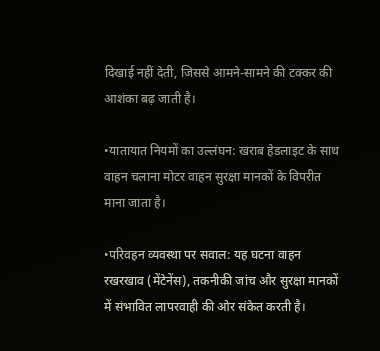दिखाई नहीं देती, जिससे आमने-सामने की टक्कर की आशंका बढ़ जाती है।

•यातायात नियमों का उल्लंघन: खराब हेडलाइट के साथ वाहन चलाना मोटर वाहन सुरक्षा मानकों के विपरीत माना जाता है।

•परिवहन व्यवस्था पर सवाल: यह घटना वाहन रखरखाव (मेंटेनेंस), तकनीकी जांच और सुरक्षा मानकों में संभावित लापरवाही की ओर संकेत करती है।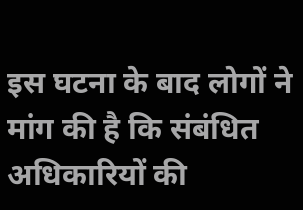इस घटना के बाद लोगों ने मांग की है कि संबंधित अधिकारियों की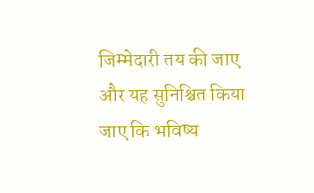जिम्मेदारी तय की जाए और यह सुनिश्चित किया जाए कि भविष्य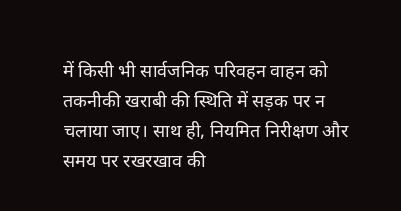में किसी भी सार्वजनिक परिवहन वाहन को तकनीकी खराबी की स्थिति में सड़क पर न चलाया जाए। साथ ही, नियमित निरीक्षण और समय पर रखरखाव की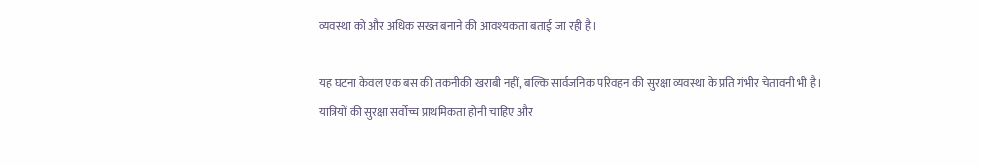व्यवस्था को और अधिक सख्त बनाने की आवश्यकता बताई जा रही है।

यह घटना केवल एक बस की तकनीकी खराबी नहीं, बल्कि सार्वजनिक परिवहन की सुरक्षा व्यवस्था के प्रति गंभीर चेतावनी भी है। यात्रियों की सुरक्षा सर्वोच्च प्राथमिकता होनी चाहिए और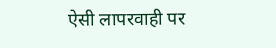ऐसी लापरवाही पर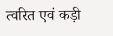त्वरित एवं कड़ी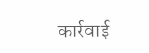कार्रवाई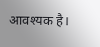आवश्यक है।